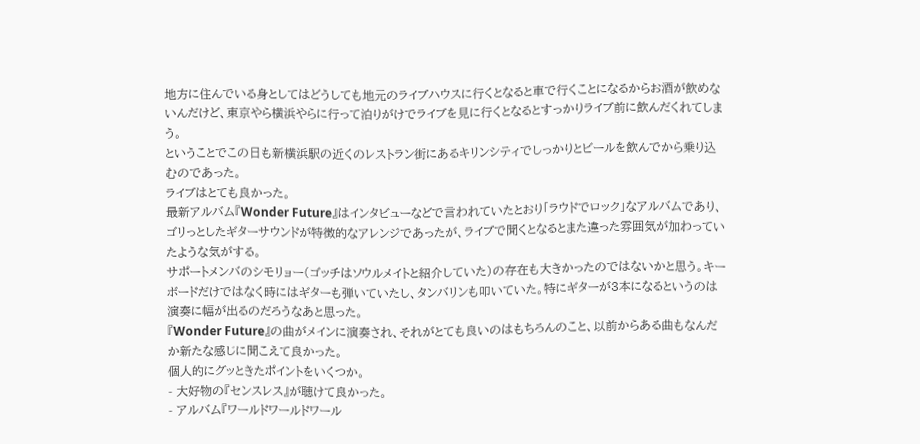地方に住んでいる身としてはどうしても地元のライブハウスに行くとなると車で行くことになるからお酒が飲めないんだけど、東京やら横浜やらに行って泊りがけでライブを見に行くとなるとすっかりライブ前に飲んだくれてしまう。
ということでこの日も新横浜駅の近くのレストラン街にあるキリンシティでしっかりとビールを飲んでから乗り込むのであった。
ライブはとても良かった。
最新アルバム『Wonder Future』はインタビューなどで言われていたとおり「ラウドでロック」なアルバムであり、ゴリっとしたギターサウンドが特徴的なアレンジであったが、ライブで聞くとなるとまた違った雰囲気が加わっていたような気がする。
サポートメンバのシモリョー(ゴッチはソウルメイトと紹介していた)の存在も大きかったのではないかと思う。キーボードだけではなく時にはギターも弾いていたし、タンバリンも叩いていた。特にギターが3本になるというのは演奏に幅が出るのだろうなあと思った。
『Wonder Future』の曲がメインに演奏され、それがとても良いのはもちろんのこと、以前からある曲もなんだか新たな感じに聞こえて良かった。
個人的にグッときたポイントをいくつか。
- 大好物の『センスレス』が聴けて良かった。
- アルバム『ワールドワールドワール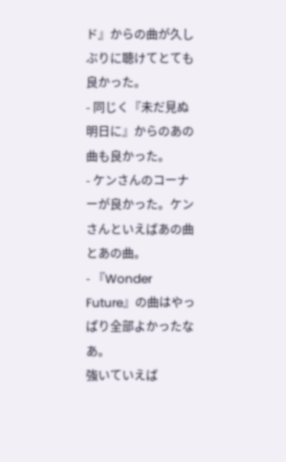ド』からの曲が久しぶりに聴けてとても良かった。
- 同じく『未だ見ぬ明日に』からのあの曲も良かった。
- ケンさんのコーナーが良かった。ケンさんといえばあの曲とあの曲。
- 『Wonder Future』の曲はやっぱり全部よかったなあ。
強いていえば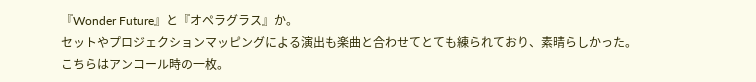『Wonder Future』と『オペラグラス』か。
セットやプロジェクションマッピングによる演出も楽曲と合わせてとても練られており、素晴らしかった。
こちらはアンコール時の一枚。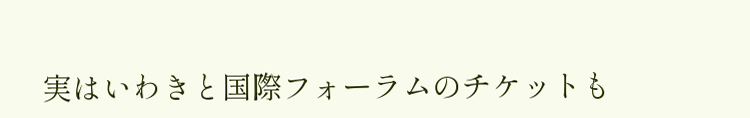実はいわきと国際フォーラムのチケットも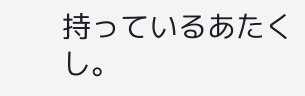持っているあたくし。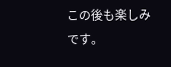この後も楽しみです。